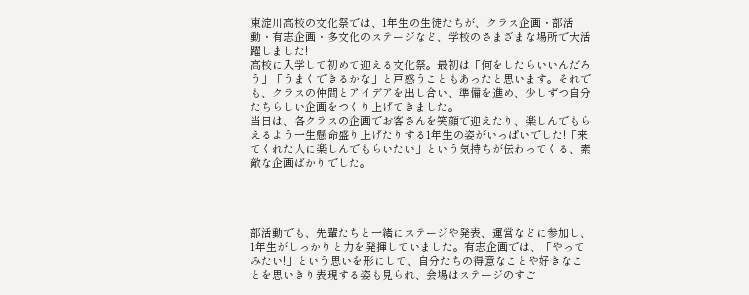東淀川高校の文化祭では、1年生の生徒たちが、クラス企画・部活動・有志企画・多文化のステージなど、学校のさまざまな場所で大活躍しました!
高校に入学して初めて迎える文化祭。最初は「何をしたらいいんだろう」「うまくできるかな」と戸惑うこともあったと思います。それでも、クラスの仲間とアイデアを出し合い、準備を進め、少しずつ自分たちらしい企画をつくり上げてきました。
当日は、各クラスの企画でお客さんを笑顔で迎えたり、楽しんでもらえるよう一生懸命盛り上げたりする1年生の姿がいっぱいでした!「来てくれた人に楽しんでもらいたい」という気持ちが伝わってくる、素敵な企画ばかりでした。




部活動でも、先輩たちと一緒にステージや発表、運営などに参加し、1年生がしっかりと力を発揮していました。有志企画では、「やってみたい!」という思いを形にして、自分たちの得意なことや好きなことを思いきり表現する姿も見られ、会場はステージのすご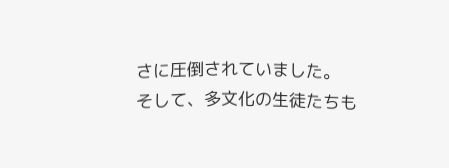さに圧倒されていました。
そして、多文化の生徒たちも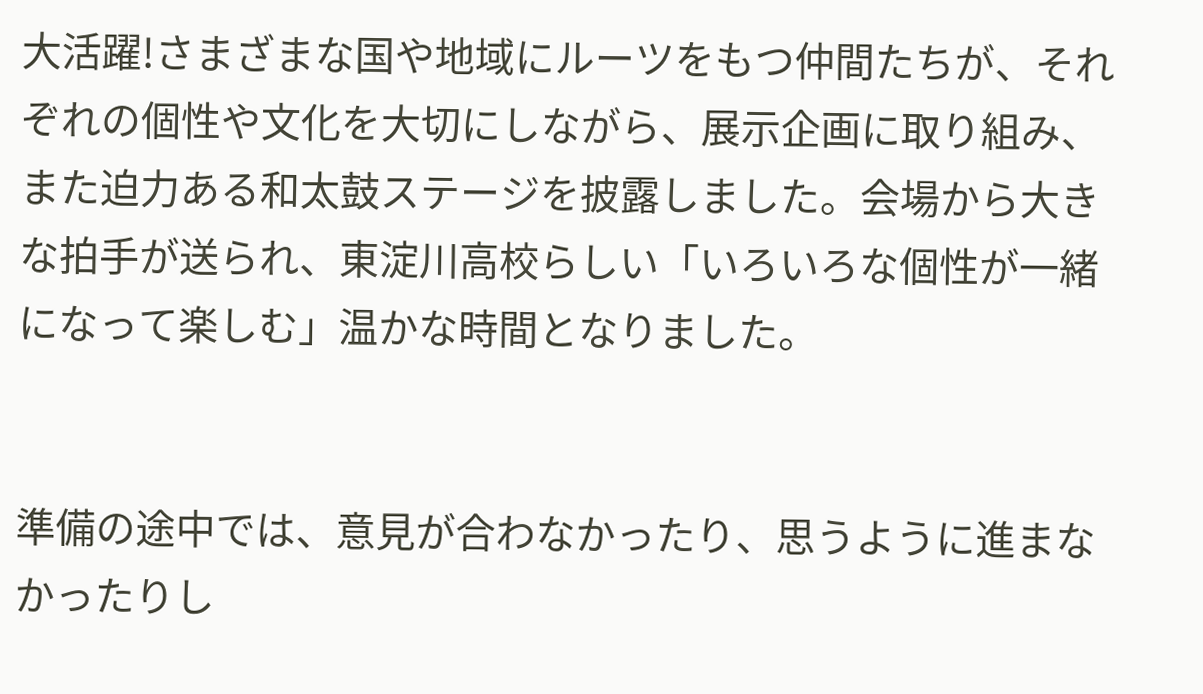大活躍!さまざまな国や地域にルーツをもつ仲間たちが、それぞれの個性や文化を大切にしながら、展示企画に取り組み、また迫力ある和太鼓ステージを披露しました。会場から大きな拍手が送られ、東淀川高校らしい「いろいろな個性が一緒になって楽しむ」温かな時間となりました。


準備の途中では、意見が合わなかったり、思うように進まなかったりし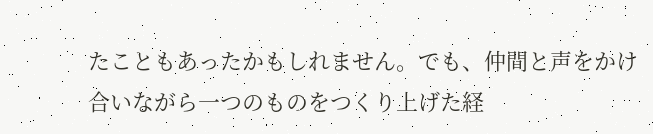たこともあったかもしれません。でも、仲間と声をかけ合いながら一つのものをつくり上げた経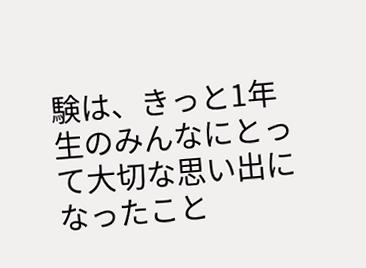験は、きっと1年生のみんなにとって大切な思い出になったこと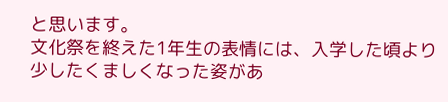と思います。
文化祭を終えた1年生の表情には、入学した頃より少したくましくなった姿があ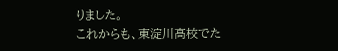りました。
これからも、東淀川高校でた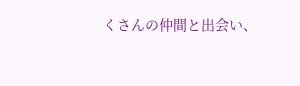くさんの仲間と出会い、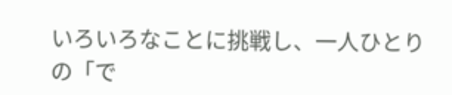いろいろなことに挑戦し、一人ひとりの「で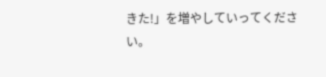きた!」を増やしていってください。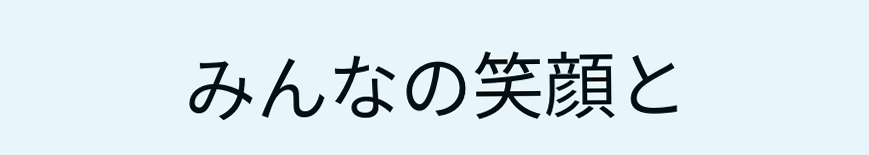みんなの笑顔と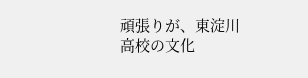頑張りが、東淀川高校の文化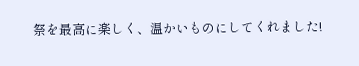祭を最高に楽しく、温かいものにしてくれました!